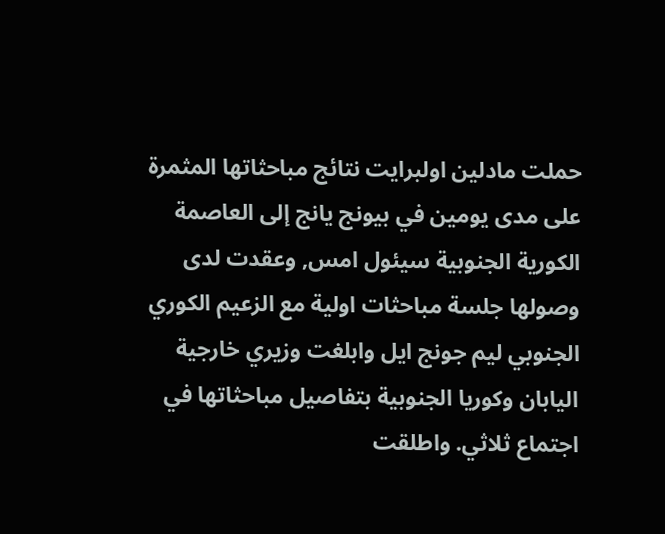حملت مادلين اولبرايت نتائج مباحثاتها المثمرة على مدى يومين في بيونج يانج إلى العاصمة الكورية الجنوبية سيئول امس, وعقدت لدى وصولها جلسة مباحثات اولية مع الزعيم الكوري الجنوبي ليم جونج ايل وابلغت وزيري خارجية اليابان وكوريا الجنوبية بتفاصيل مباحثاتها في اجتماع ثلاثي. واطلقت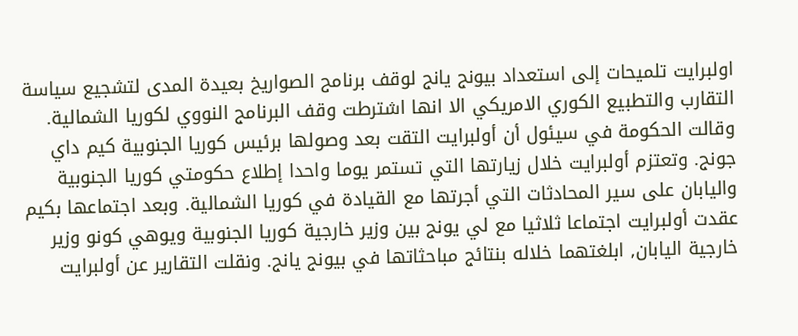اولبرايت تلميحات إلى استعداد بيونج يانج لوقف برنامج الصواريخ بعيدة المدى لتشجيع سياسة التقارب والتطبيع الكوري الامريكي الا انها اشترطت وقف البرنامج النووي لكوريا الشمالية. وقالت الحكومة في سيئول أن أولبرايت التقت بعد وصولها برئيس كوريا الجنوبية كيم داي جونج. وتعتزم أولبرايت خلال زيارتها التي تستمر يوما واحدا إطلاع حكومتي كوريا الجنوبية واليابان على سير المحادثات التي أجرتها مع القيادة في كوريا الشمالية. وبعد اجتماعها بكيم عقدت أولبرايت اجتماعا ثلاثيا مع لي يونج بين وزير خارجية كوريا الجنوبية ويوهي كونو وزير خارجية اليابان, ابلغتهما خلاله بنتائج مباحثاتها في بيونج يانج. ونقلت التقارير عن أولبرايت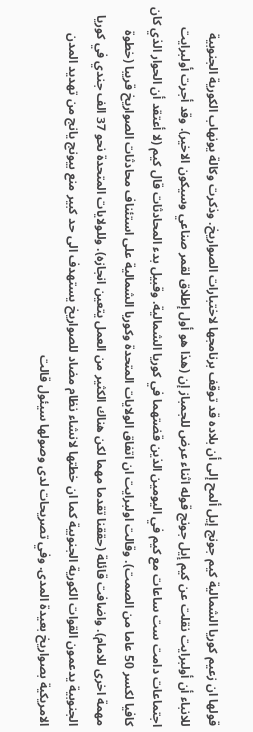قولها ان زعيم كوريا الشمالية كيم جونج إيل ألمح إلى أن بلاده قد توقف برنامجها لاختبارات الصواريخ. وذكرت وكالة يونهاب الكورية الجنوبية للانباء أن أولبرايت نقلت عن كيم إيل جونج قوله اثناء عرض للجمباز إن (هذا هو أول إطلاق لقمر صناعي وسيكون الاخير). وقد أجرت أولبرايت اجتماعات دامت ست ساعات مع كيم في اليومين الذين قضتهما في كوريا الشمالية. وقبيل بدء المحادثات قال كيم (لا أعتقد أن الحوار الذي كان كافيا لكسر 50 عاما من الصمت). وقالت اولبرايت ان اتفاق الولايات المتحدة وكوريا الشمالية على استئناف محادثات الصواريخ قريبا (خطوة مهمة اخرى للامام). واضافت قائلة (حققنا تقدما مهما لكن هناك الكثير من العمل يتعين انجازه). وللولايات المتحدة نحو 37 الف جندي في كوريا الجنوبية يدعمون القوات الكورية الجنوبية كما ان خطتها لانشاء نظام مضاد للصواريخ يستهدف الى حد كبير منع بيونج يانج من تهديد المدن الامريكية بصواريخ بعيدة المدى. وفي تصريحات لدى وصولها سيئول قالت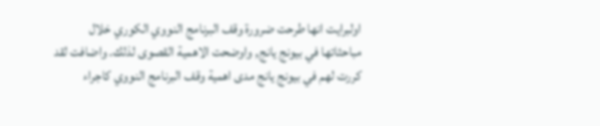اولبرايت انها طرحت ضرورة وقف البرنامج النووي الكوري خلال مباحثاتها في بيونج يانج, واوضحت الاهمية القصوى لذلك. واضافت لقد كررت لهم في بيونج يانج مدى اهمية وقف البرنامج النووي كاجراء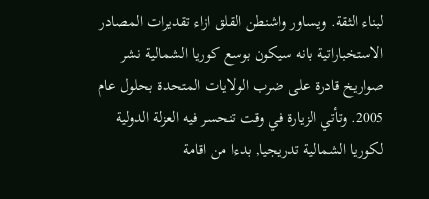لبناء الثقة. ويساور واشنطن القلق ازاء تقديرات المصادر الاستخباراتية بانه سيكون بوسع كوريا الشمالية نشر صواريخ قادرة على ضرب الولايات المتحدة بحلول عام 2005. وتأتي الزيارة في وقت تنحسر فيه العزلة الدولية لكوريا الشمالية تدريجيا, بدءا من اقامة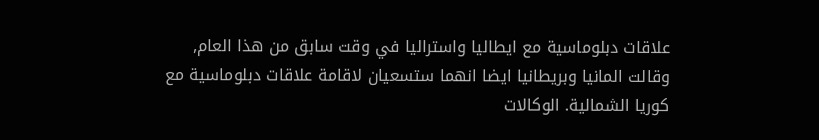علاقات دبلوماسية مع ايطاليا واستراليا في وقت سابق من هذا العام, وقالت المانيا وبريطانيا ايضا انهما ستسعيان لاقامة علاقات دبلوماسية مع كوريا الشمالية. الوكالات